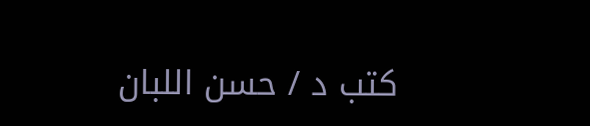كتب د / حسن اللبان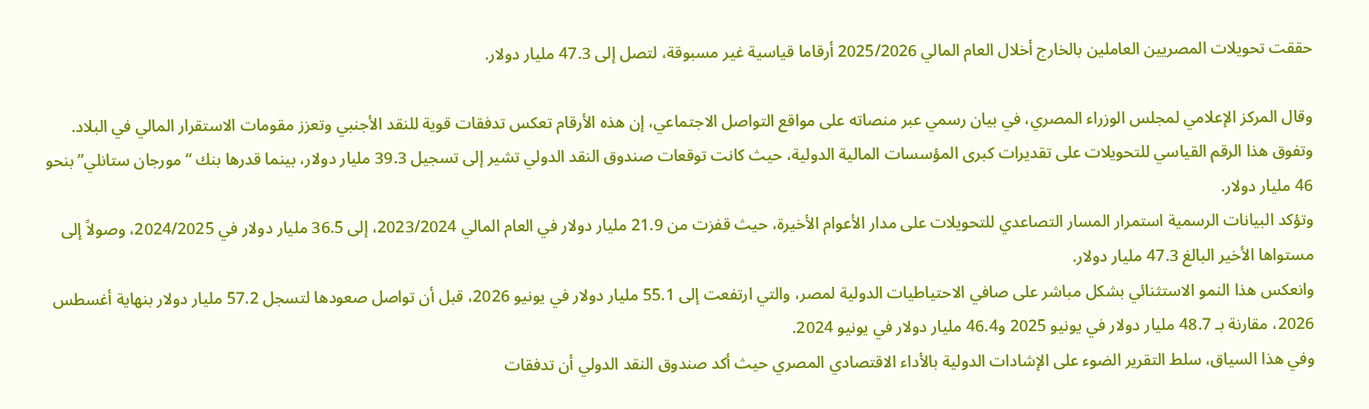حققت تحويلات المصريين العاملين بالخارج أخلال العام المالي 2025/2026 أرقاما قياسية غير مسبوقة، لتصل إلى 47.3 مليار دولار.

وقال المركز الإعلامي لمجلس الوزراء المصري، في بيان رسمي عبر منصاته على مواقع التواصل الاجتماعي، إن هذه الأرقام تعكس تدفقات قوية للنقد الأجنبي وتعزز مقومات الاستقرار المالي في البلاد.
وتفوق هذا الرقم القياسي للتحويلات على تقديرات كبرى المؤسسات المالية الدولية، حيث كانت توقعات صندوق النقد الدولي تشير إلى تسجيل 39.3 مليار دولار، بينما قدرها بنك “مورجان ستانلي” بنحو 46 مليار دولار.
وتؤكد البيانات الرسمية استمرار المسار التصاعدي للتحويلات على مدار الأعوام الأخيرة، حيث قفزت من 21.9 مليار دولار في العام المالي 2023/2024، إلى 36.5 مليار دولار في 2024/2025، وصولاً إلى مستواها الأخير البالغ 47.3 مليار دولار.
وانعكس هذا النمو الاستثنائي بشكل مباشر على صافي الاحتياطيات الدولية لمصر، والتي ارتفعت إلى 55.1 مليار دولار في يونيو 2026، قبل أن تواصل صعودها لتسجل 57.2 مليار دولار بنهاية أغسطس 2026، مقارنة بـ 48.7 مليار دولار في يونيو 2025 و46.4 مليار دولار في يونيو 2024.
وفي هذا السياق، سلط التقرير الضوء على الإشادات الدولية بالأداء الاقتصادي المصري حيث أكد صندوق النقد الدولي أن تدفقات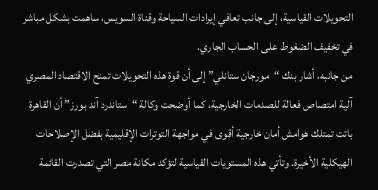التحويلات القياسية، إلى جانب تعافي إيرادات السياحة وقناة السويس، ساهمت بشكل مباشر في تخفيف الضغوط على الحساب الجاري.
من جانبه، أشار بنك “مورجان ستانلي” إلى أن قوة هذه التحويلات تمنح الاقتصاد المصري آلية امتصاص فعالة للصدمات الخارجية، كما أوضحت وكالة “ستاندرد آند بورز” أن القاهرة باتت تمتلك هوامش أمان خارجية أقوى في مواجهة التوترات الإقليمية بفضل الإصلاحات الهيكلية الأخيرة. وتأتي هذه المستويات القياسية لتؤكد مكانة مصر التي تصدرت القائمة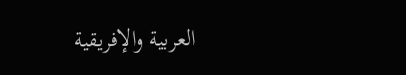العربية والإفريقية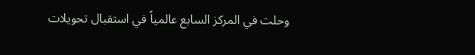وحلت في المركز السابع عالمياً في استقبال تحويلات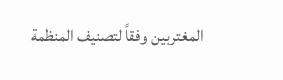المغتربين وفقاً لتصنيف المنظمة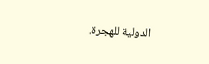الدولية للهجرة.